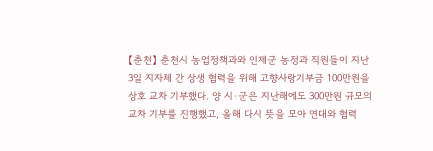【춘천】 춘천시 농업정책과와 인제군 농정과 직원들이 지난 3일 지자체 간 상생 협력을 위해 고향사랑기부금 100만원을 상호 교차 기부했다. 양 시·군은 지난해에도 300만원 규모의 교차 기부를 진행했고, 올해 다시 뜻을 모아 연대와 협력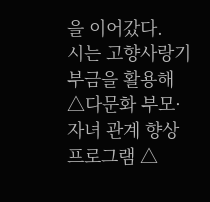을 이어갔다.
시는 고향사랑기부금을 활용해 △다문화 부모·자녀 관계 향상 프로그램 △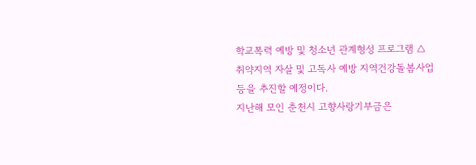학교폭력 예방 및 청소년 관계형성 프로그램 △취약지역 자살 및 고독사 예방 지역건강돌봄사업 등을 추진할 예정이다.
지난해 모인 춘천시 고향사랑기부금은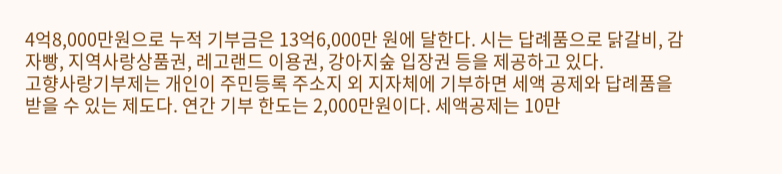4억8,000만원으로 누적 기부금은 13억6,000만 원에 달한다. 시는 답례품으로 닭갈비, 감자빵, 지역사랑상품권, 레고랜드 이용권, 강아지숲 입장권 등을 제공하고 있다.
고향사랑기부제는 개인이 주민등록 주소지 외 지자체에 기부하면 세액 공제와 답례품을 받을 수 있는 제도다. 연간 기부 한도는 2,000만원이다. 세액공제는 10만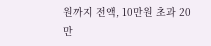원까지 전액, 10만원 초과 20만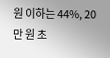원 이하는 44%, 20만 원 초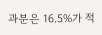과분은 16.5%가 적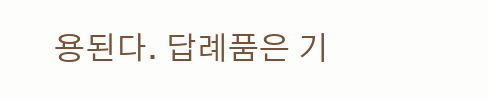용된다. 답례품은 기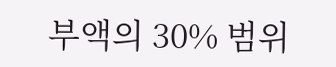부액의 30% 범위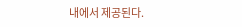내에서 제공된다.